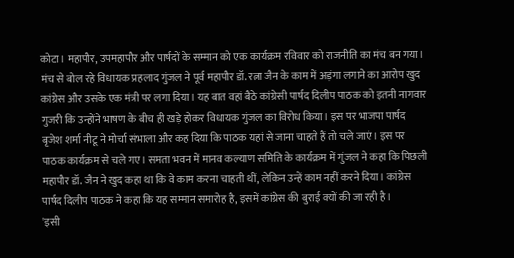कोटा। महापौर, उपमहापौर और पार्षदों के सम्मान को एक कार्यक्रम रविवार को राजनीति का मंच बन गया। मंच से बोल रहे विधायक प्रहलाद गुंजल ने पूर्व महापौर डॉ. रत्ना जैन के काम में अड़ंगा लगाने का आरोप खुद कांग्रेस और उसके एक मंत्री पर लगा दिया। यह बात वहां बैठे कांग्रेसी पार्षद दिलीप पाठक को इतनी नागवार गुजरी कि उन्होंने भाषण के बीच ही खड़े होकर विधायक गुंजल का विरोध किया। इस पर भाजपा पार्षद बृजेश शर्मा नीटू ने मोर्चा संभाला और कह दिया कि पाठक यहां से जाना चाहते हैं तो चले जाएं। इस पर पाठक कार्यक्रम से चले गए। समता भवन में मानव कल्याण समिति के कार्यक्रम में गुंजल ने कहा कि पिछली महापौर डॉ. जैन ने खुद कहा था कि वे काम करना चाहती थीं, लेकिन उन्हें काम नहीं करने दिया। कांग्रेस पार्षद दिलीप पाठक ने कहा कि यह सम्मान समारोह है, इसमें कांग्रेस की बुराई क्यों की जा रही है।
'इसी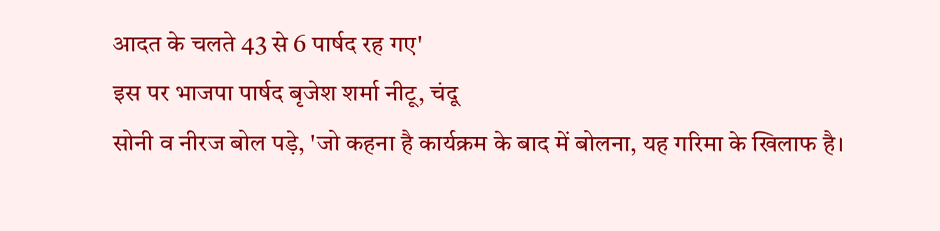आदत के चलते 43 से 6 पार्षद रह गए'
इस पर भाजपा पार्षद बृजेश शर्मा नीटू, चंदू
सोनी व नीरज बोल पड़े, 'जो कहना है कार्यक्रम के बाद में बोलना, यह गरिमा के खिलाफ है।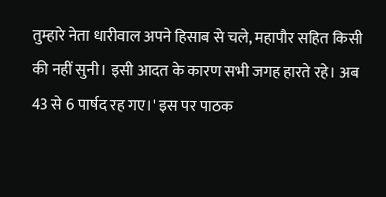तुम्हारे नेता धारीवाल अपने हिसाब से चले, महापौर सहित किसी की नहीं सुनी। इसी आदत के कारण सभी जगह हारते रहे। अब 43 से 6 पार्षद रह गए।' इस पर पाठक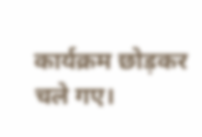कार्यक्रम छोड़कर चले गए।